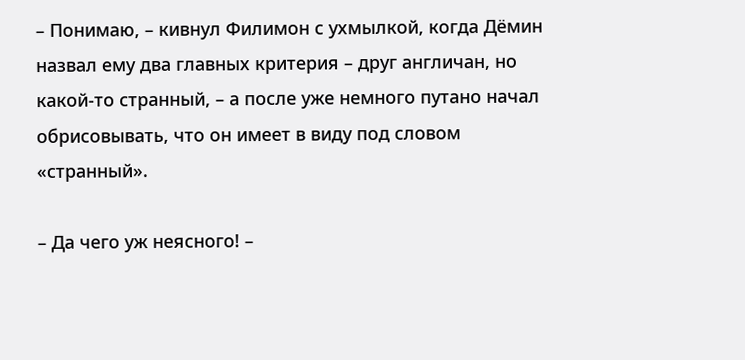– Понимаю, – кивнул Филимон с ухмылкой, когда Дёмин назвал ему два главных критерия – друг англичан, но какой-то странный, – а после уже немного путано начал обрисовывать, что он имеет в виду под словом «странный».

– Да чего уж неясного! –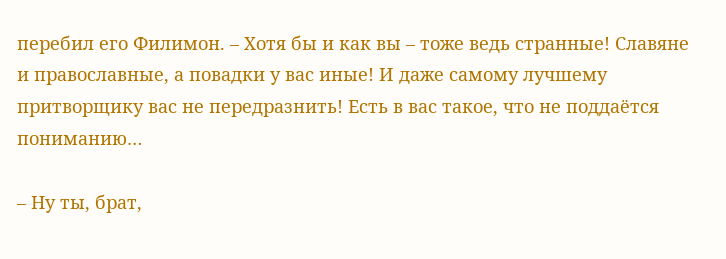перебил его Филимон. – Хотя бы и как вы – тоже ведь странные! Славяне и православные, а повадки у вас иные! И даже самому лучшему притворщику вас не передразнить! Есть в вас такое, что не поддаётся пониманию…

– Ну ты, брат,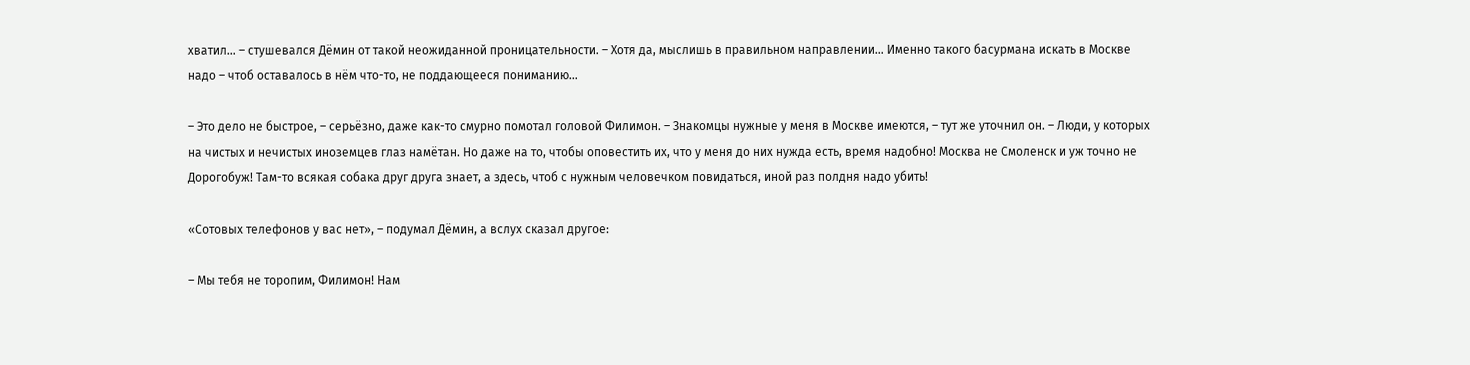хватил… – стушевался Дёмин от такой неожиданной проницательности. – Хотя да, мыслишь в правильном направлении… Именно такого басурмана искать в Москве надо – чтоб оставалось в нём что-то, не поддающееся пониманию…

– Это дело не быстрое, – серьёзно, даже как-то смурно помотал головой Филимон. – Знакомцы нужные у меня в Москве имеются, – тут же уточнил он. – Люди, у которых на чистых и нечистых иноземцев глаз намётан. Но даже на то, чтобы оповестить их, что у меня до них нужда есть, время надобно! Москва не Смоленск и уж точно не Дорогобуж! Там-то всякая собака друг друга знает, а здесь, чтоб с нужным человечком повидаться, иной раз полдня надо убить!

«Сотовых телефонов у вас нет», – подумал Дёмин, а вслух сказал другое:

– Мы тебя не торопим, Филимон! Нам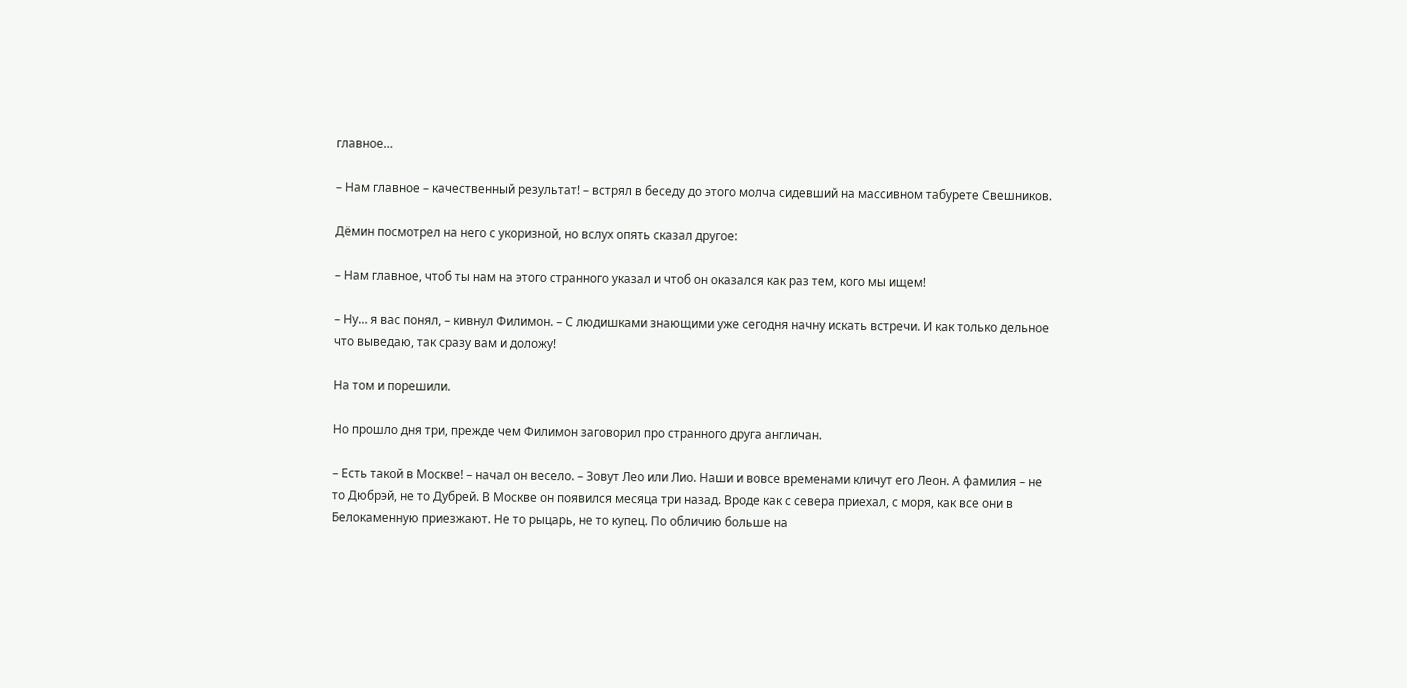главное…

– Нам главное – качественный результат! – встрял в беседу до этого молча сидевший на массивном табурете Свешников.

Дёмин посмотрел на него с укоризной, но вслух опять сказал другое:

– Нам главное, чтоб ты нам на этого странного указал и чтоб он оказался как раз тем, кого мы ищем!

– Ну… я вас понял, – кивнул Филимон. – С людишками знающими уже сегодня начну искать встречи. И как только дельное что выведаю, так сразу вам и доложу!

На том и порешили.

Но прошло дня три, прежде чем Филимон заговорил про странного друга англичан.

– Есть такой в Москве! – начал он весело. – Зовут Лео или Лио. Наши и вовсе временами кличут его Леон. А фамилия – не то Дюбрэй, не то Дубрей. В Москве он появился месяца три назад. Вроде как с севера приехал, с моря, как все они в Белокаменную приезжают. Не то рыцарь, не то купец. По обличию больше на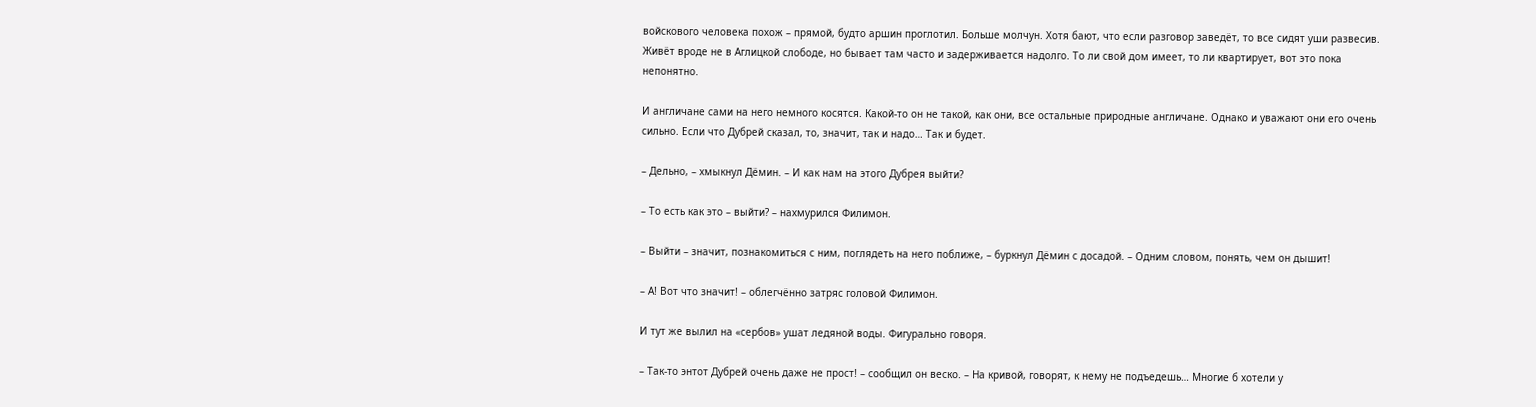войскового человека похож – прямой, будто аршин проглотил. Больше молчун. Хотя бают, что если разговор заведёт, то все сидят уши развесив. Живёт вроде не в Аглицкой слободе, но бывает там часто и задерживается надолго. То ли свой дом имеет, то ли квартирует, вот это пока непонятно.

И англичане сами на него немного косятся. Какой-то он не такой, как они, все остальные природные англичане. Однако и уважают они его очень сильно. Если что Дубрей сказал, то, значит, так и надо… Так и будет.

– Дельно, – хмыкнул Дёмин. – И как нам на этого Дубрея выйти?

– То есть как это – выйти? – нахмурился Филимон.

– Выйти – значит, познакомиться с ним, поглядеть на него поближе, – буркнул Дёмин с досадой. – Одним словом, понять, чем он дышит!

– А! Вот что значит! – облегчённо затряс головой Филимон.

И тут же вылил на «сербов» ушат ледяной воды. Фигурально говоря.

– Так-то энтот Дубрей очень даже не прост! – сообщил он веско. – На кривой, говорят, к нему не подъедешь… Многие б хотели у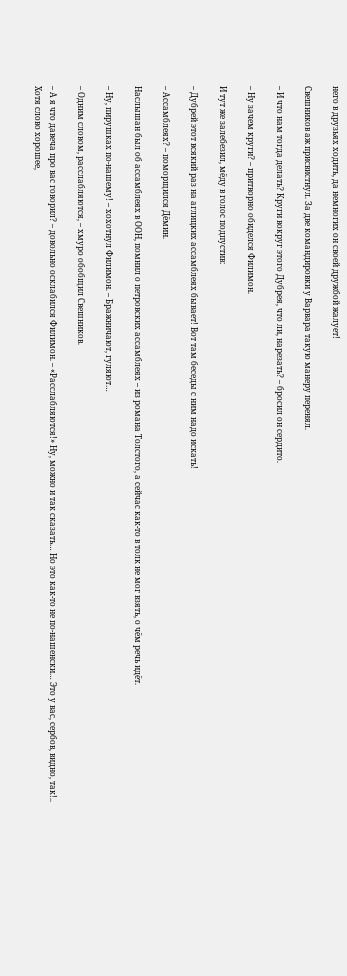него в друзьях ходить, да немногих он своей дружбой жалует!

Свешников аж присвистнул. За две командировки у Варвара такую манеру перенял.

– И что нам тогда делать? Круги вокруг этого Дубрея, что ли, нарезать? – бросил он сердито.

– Ну зачем круги? – притворно обиделся Филимон.

И тут же залебезил, мёду в голос подпустив:

– Дубрей этот всякий раз на аглицких ассамблеях бывает! Вот там беседы с ним надо искать!

– Ассамблеях? – поморщился Дёмин.

Наслышан был об ассамблеях в ООН, помнил о петровских ассамблеях – из романа Толстого, а сейчас как-то в толк не мог взять, о чём речь идёт.

– Ну, пирушках по-нашему! – хохотнул Филимон. – Бражничают, гуляют…

– Одним словом, расслабляются, – хмуро обобщил Свешников.

– А я что давеча про вас говорил? – довольно осклабился Филимон. – «Расслабляются!» Ну, можно и так сказать… Но это как-то не по-нашенски… Это у вас, сербов, видно, так!.. Хотя слово хорошее,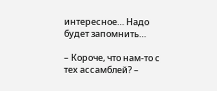интересное… Надо будет запомнить…

– Короче, что нам-то с тех ассамблей? –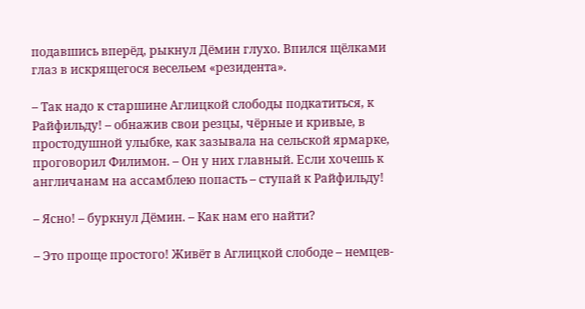подавшись вперёд, рыкнул Дёмин глухо. Впился щёлками глаз в искрящегося весельем «резидента».

– Так надо к старшине Аглицкой слободы подкатиться, к Райфильду! – обнажив свои резцы, чёрные и кривые, в простодушной улыбке, как зазывала на сельской ярмарке, проговорил Филимон. – Он у них главный. Если хочешь к англичанам на ассамблею попасть – ступай к Райфильду!

– Ясно! – буркнул Дёмин. – Как нам его найти?

– Это проще простого! Живёт в Аглицкой слободе – немцев-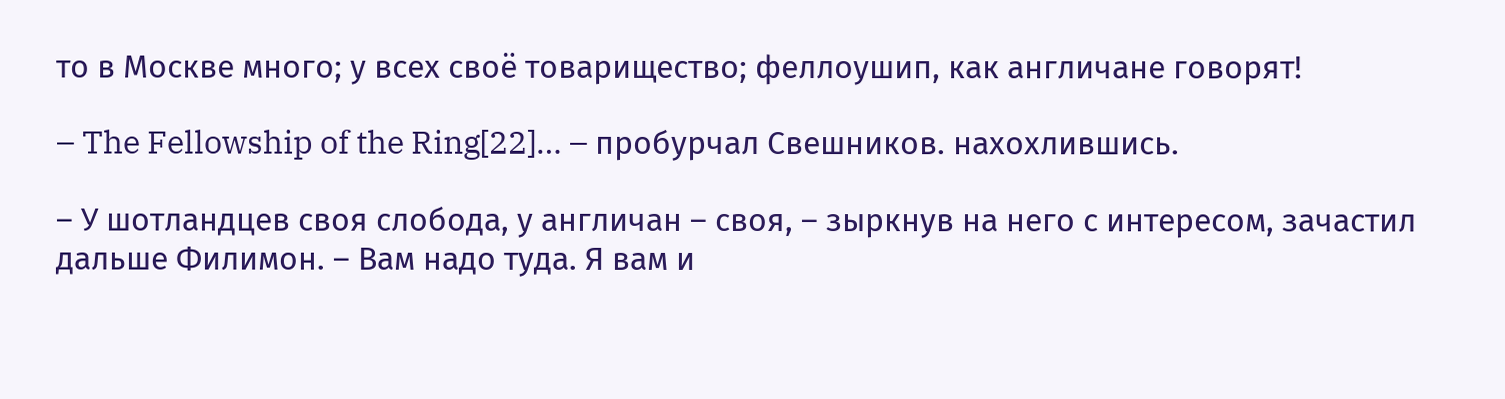то в Москве много; у всех своё товарищество; феллоушип, как англичане говорят!

– The Fellowship of the Ring[22]… – пробурчал Свешников. нахохлившись.

– У шотландцев своя слобода, у англичан – своя, – зыркнув на него с интересом, зачастил дальше Филимон. – Вам надо туда. Я вам и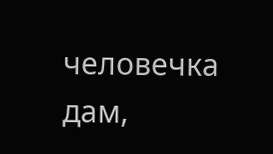человечка дам,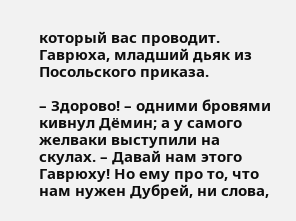который вас проводит. Гаврюха, младший дьяк из Посольского приказа.

– Здорово! – одними бровями кивнул Дёмин; а у самого желваки выступили на скулах. – Давай нам этого Гаврюху! Но ему про то, что нам нужен Дубрей, ни слова,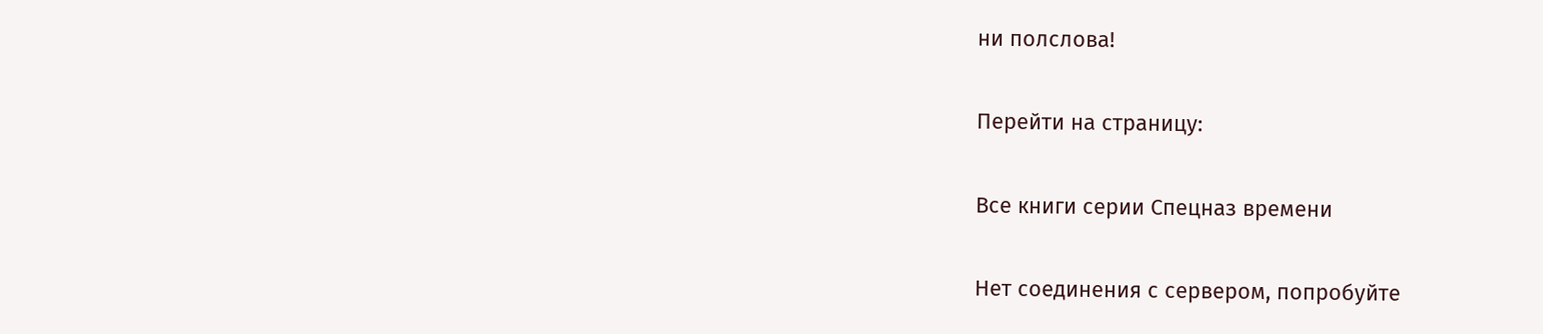ни полслова!

Перейти на страницу:

Все книги серии Спецназ времени

Нет соединения с сервером, попробуйте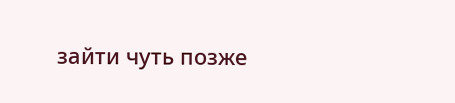зайти чуть позже